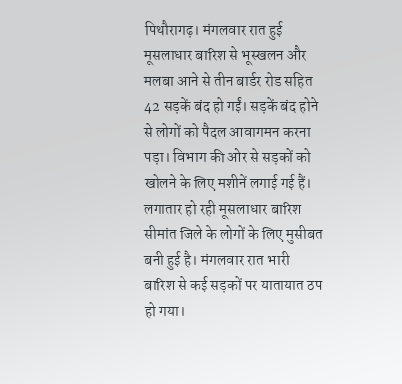पिथौरागढ़। मंगलवार रात हुई मूसलाधार बारिश से भूस्खलन और मलबा आने से तीन बार्डर रोड सहित 42 सड़कें बंद हो गईं। सड़कें बंद होने से लोगों को पैदल आवागमन करना पड़ा। विभाग की ओर से सड़कों को खोलने के लिए मशीनें लगाई गई हैं।
लगातार हो रही मूसलाधार बारिश सीमांत जिले के लोगों के लिए मुसीबत बनी हुई है। मंगलवार रात भारी बारिश से कई सड़कों पर यातायात ठप हो गया।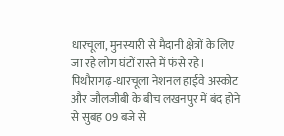धारचूला, मुनस्यारी से मैदानी क्षेत्रों के लिए जा रहे लोग घंटों रास्ते में फंसे रहे।
पिथौरागढ़-धारचूला नेशनल हाईवे अस्कोट और जौलजीबी के बीच लखनपुर में बंद होने से सुबह 09 बजे से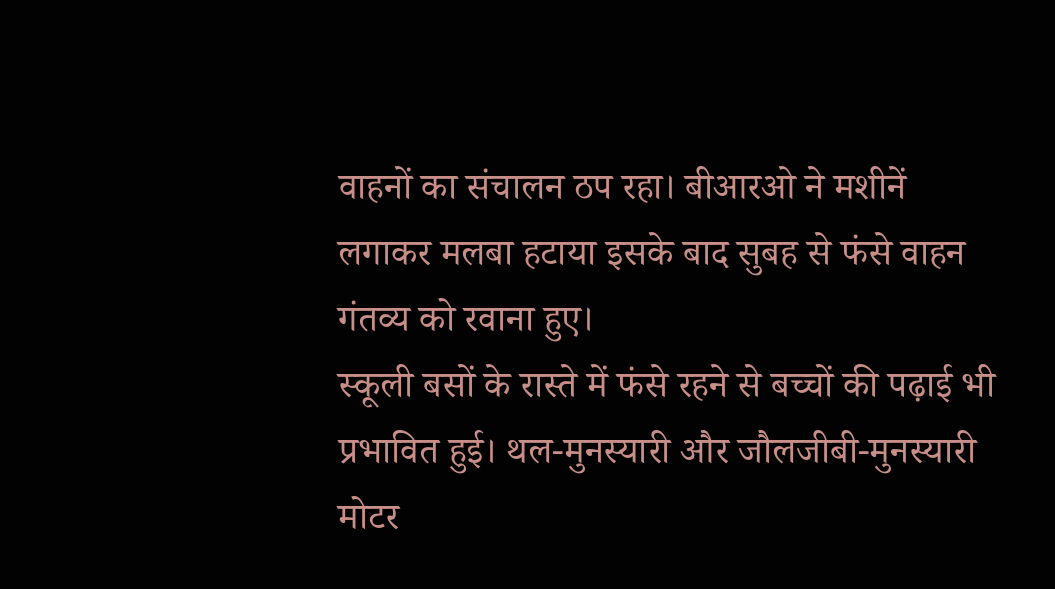वाहनों का संचालन ठप रहा। बीआरओ ने मशीनें लगाकर मलबा हटाया इसके बाद सुबह से फंसे वाहन गंतव्य को रवाना हुए।
स्कूली बसों के रास्ते में फंसे रहने से बच्चों की पढ़ाई भी प्रभावित हुई। थल-मुनस्यारी और जौलजीबी-मुनस्यारी मोटर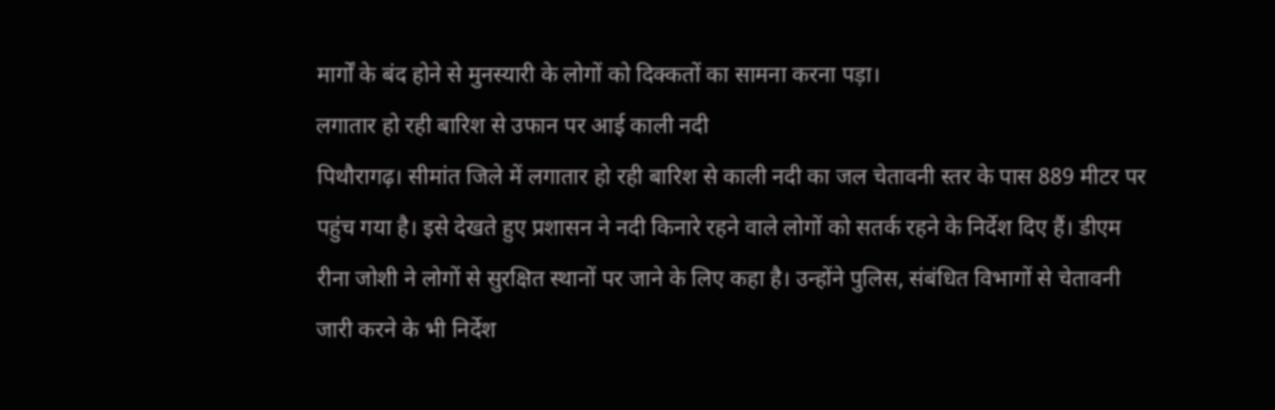मार्गों के बंद होने से मुनस्यारी के लोगों को दिक्कतों का सामना करना पड़ा।
लगातार हो रही बारिश से उफान पर आई काली नदी
पिथौरागढ़। सीमांत जिले में लगातार हो रही बारिश से काली नदी का जल चेतावनी स्तर के पास 889 मीटर पर पहुंच गया है। इसे देखते हुए प्रशासन ने नदी किनारे रहने वाले लोगों को सतर्क रहने के निर्देश दिए हैं। डीएम रीना जोशी ने लोगों से सुरक्षित स्थानों पर जाने के लिए कहा है। उन्होंने पुलिस, संबंधित विभागों से चेतावनी जारी करने के भी निर्देश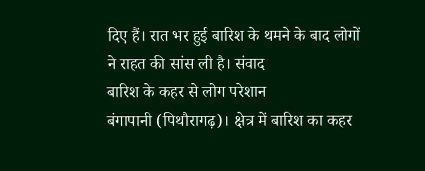दिए हैं। रात भर हुई बारिश के थमने के बाद लोगों ने राहत की सांस ली है। संवाद
बारिश के कहर से लोग परेशान
बंगापानी (पिथौरागढ़)। क्षेत्र में बारिश का कहर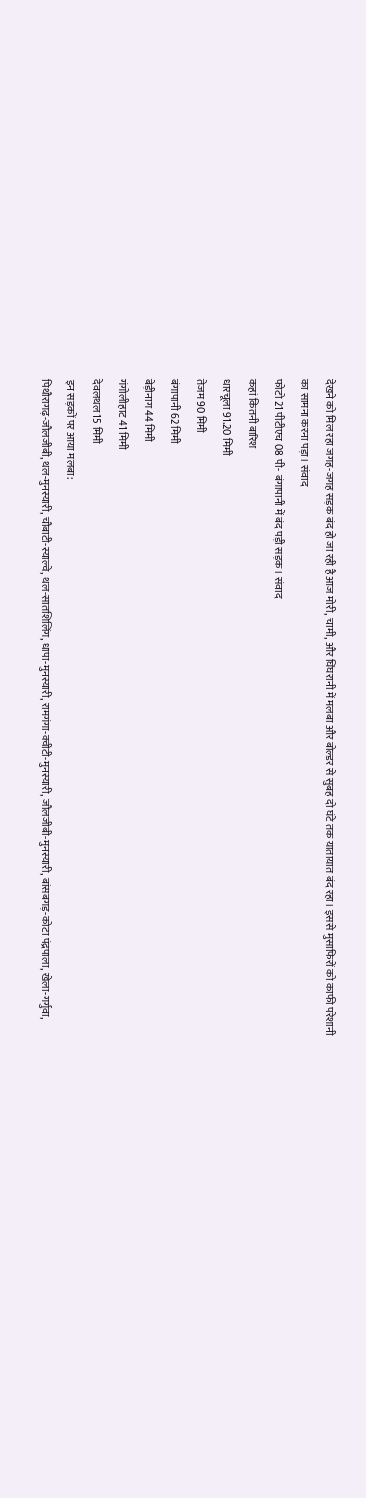देखने को मिल रहा जगह-जगह सड़क बंद हो जा रही है आज मोरी, चामी, और घिंघरानी में मलबा और बोल्डर से सुबह दो घंटे तक यातायात बंद रहा। इससे मुसाफिरों को काफी परेशानी का सामना करना पड़ा। संवाद
फोटो 21 पीटीएच 08 पी- बंगापानी में बंद पड़ी सड़क। संवाद
कहां कितनी बारिश
धारचूला 91.20 मिमी
तेजम 90 मिमी
बंगापानी 62 मिमी
बेड़ीनाग 44 मिमी
गंगोलीहाट 41 मिमी
देवलथल 15 मिमी
इन सड़कों पर आया मलबा:
पिथौरागढ़-जौलजीबी, थल-मुनस्यारी, चौबाटी-स्याल्वे, थल-सातशिलिंग, धापा-मुनस्यारी, रामगंगा-क्वीटी-मुनस्यारी, जौलजीबी-मुनस्यारी, बांसबगड़-कोटा पंद्रपाला, खेला-गर्गुवा,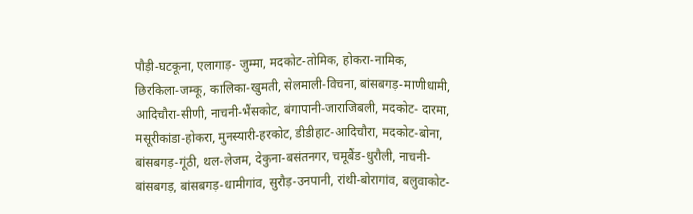पौड़ी-घटकूना, एलागाड़- जुम्मा, मदकोट-तोमिक, होकरा-नामिक, छिरकिला-जम्कू, कालिका-खुमती, सेलमाली-विचना, बांसबगड़-माणीधामी, आदिचौरा-सीणी, नाचनी-भैंसकोट, बंगापानी-जाराजिबली, मदकोट- दारमा, मसूरीकांडा-होकरा, मुनस्यारी-हरकोट, डीडीहाट-आदिचौरा, मदकोट-बोना, बांसबगड़-गूंठी, थल-लेजम, देकुना-बसंतनगर, चमूबैंड-धुरौली, नाचनी-बांसबगड़, बांसबगड़-धामीगांव, सुरौड़-उनपानी, रांथी-बोरागांव, बलुवाकोट-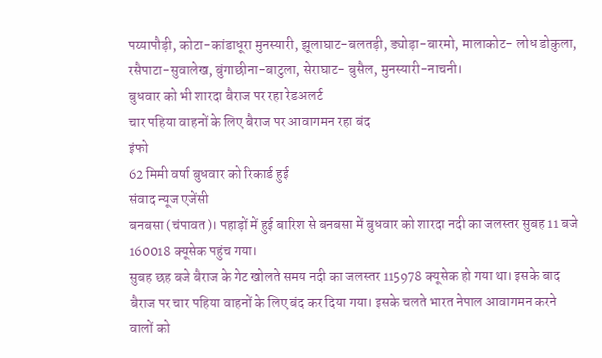पय्यापौड़ी, कोटा-कांडाधूरा मुनस्यारी, झूलाघाट-बलतड़ी, ड्योड़ा-बारमो, मालाकोट- लोध डोकुला, रसैपाटा-सुवालेख, बुंगाछीना-बाटुला, सेराघाट- बुसैल, मुनस्यारी-नाचनी।
बुधवार को भी शारदा बैराज पर रहा रेडअलर्ट
चार पहिया वाहनों के लिए बैराज पर आवागमन रहा बंद
इंफो
62 मिमी वर्षा बुधवार को रिकार्ड हुई
संवाद न्यूज एजेंसी
बनबसा (चंपावत)। पहाड़ों में हुई बारिश से बनबसा में बुधवार को शारदा नदी का जलस्तर सुबह 11 बजे 160018 क्यूसेक पहुंच गया।
सुबह छह बजे बैराज के गेट खोलते समय नदी का जलस्तर 115978 क्यूसेक हो गया था। इसके बाद बैराज पर चार पहिया वाहनों के लिए बंद कर दिया गया। इसके चलते भारत नेपाल आवागमन करने वालों को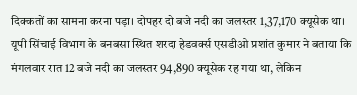दिक्कतों का सामना करना पड़ा। दोपहर दो बजे नदी का जलस्तर 1,37,170 क्यूसेक था।
यूपी सिंचाई विभाग के बनबसा स्थित शरदा हेडवर्क्स एसडीओ प्रशांत कुमार ने बताया कि मंगलवार रात 12 बजे नदी का जलस्तर 94,890 क्यूसेक रह गया था, लेकिन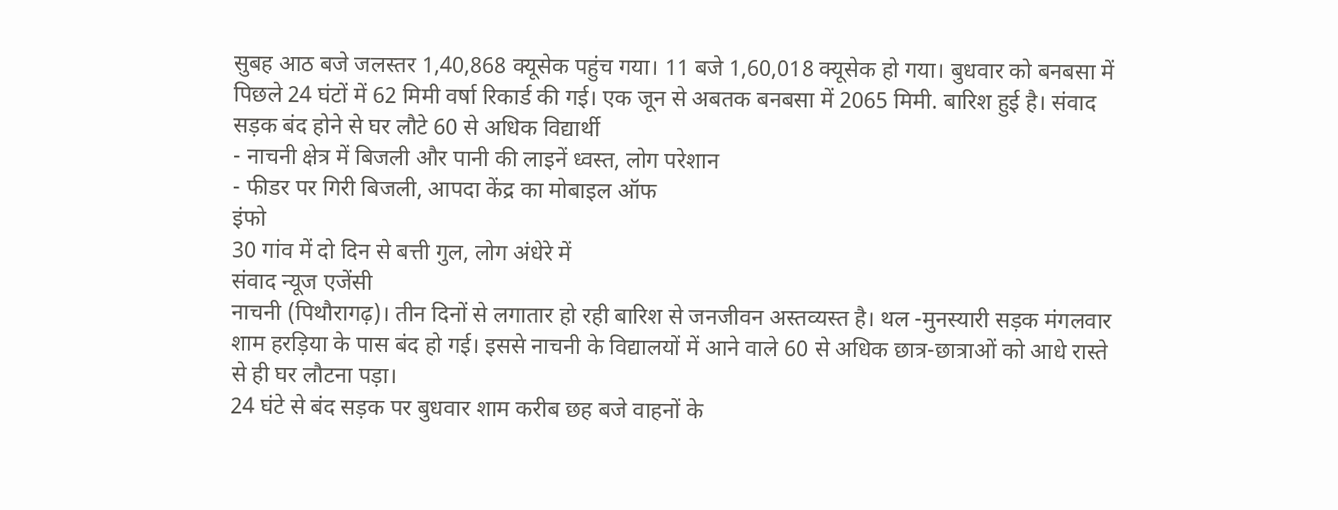सुबह आठ बजे जलस्तर 1,40,868 क्यूसेक पहुंच गया। 11 बजे 1,60,018 क्यूसेक हो गया। बुधवार को बनबसा में पिछले 24 घंटों में 62 मिमी वर्षा रिकार्ड की गई। एक जून से अबतक बनबसा में 2065 मिमी. बारिश हुई है। संवाद
सड़क बंद होने से घर लौटे 60 से अधिक विद्यार्थी
- नाचनी क्षेत्र में बिजली और पानी की लाइनें ध्वस्त, लोग परेशान
- फीडर पर गिरी बिजली, आपदा केंद्र का मोबाइल ऑफ
इंफो
30 गांव में दो दिन से बत्ती गुल, लोग अंधेरे में
संवाद न्यूज एजेंसी
नाचनी (पिथौरागढ़)। तीन दिनों से लगातार हो रही बारिश से जनजीवन अस्तव्यस्त है। थल -मुनस्यारी सड़क मंगलवार शाम हरड़िया के पास बंद हो गई। इससे नाचनी के विद्यालयों में आने वाले 60 से अधिक छात्र-छात्राओं को आधे रास्ते से ही घर लौटना पड़ा।
24 घंटे से बंद सड़क पर बुधवार शाम करीब छह बजे वाहनों के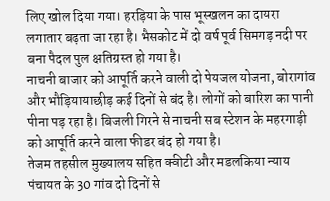लिए खोल दिया गया। हरड़िया के पास भूस्खलन का दायरा लगातार बढ़ता जा रहा है। भैसकोट में दो वर्ष पूर्व सिमगड़ नदी पर बना पैदल पुल क्षतिग्रस्त हो गया है।
नाचनी बाजार को आपूर्ति करने वाली दो पेयजल योजना, बोरागांव और भौड़ियायाछीड़ कई दिनों से बंद है। लोगों को बारिश का पानी पीना पड़ रहा है। बिजली गिरने से नाचनी सब स्टेशन के महरगाड़ी को आपूर्ति करने वाला फीडर बंद हो गया है।
तेजम तहसील मुख्यालय सहित क्वीटी और मडलकिया न्याय पंचायत के 30 गांव दो दिनों से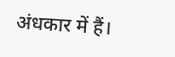अंधकार में हैं।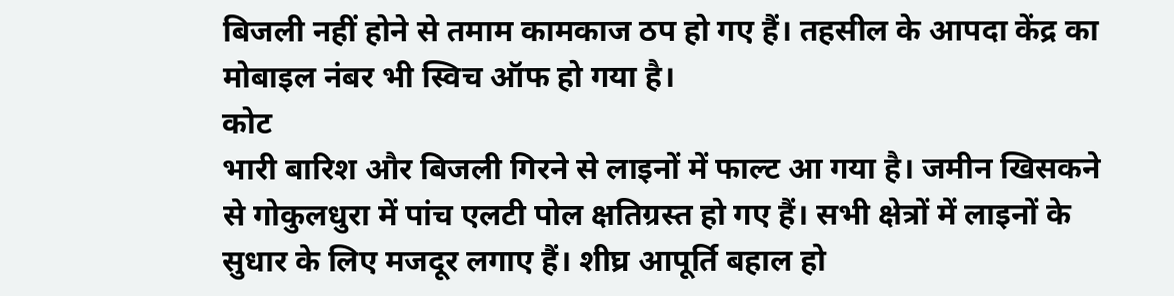बिजली नहीं होने से तमाम कामकाज ठप हो गए हैं। तहसील के आपदा केंद्र का मोबाइल नंबर भी स्विच ऑफ हो गया है।
कोट
भारी बारिश और बिजली गिरने से लाइनों में फाल्ट आ गया है। जमीन खिसकने से गोकुलधुरा में पांच एलटी पोल क्षतिग्रस्त हो गए हैं। सभी क्षेत्रों में लाइनों के सुधार के लिए मजदूर लगाए हैं। शीघ्र आपूर्ति बहाल हो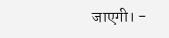जाएगी। -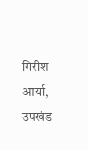गिरीश आर्या, उपखंड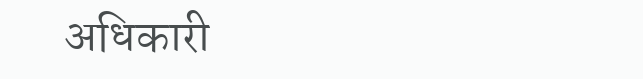अधिकारी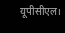यूपीसीएल।